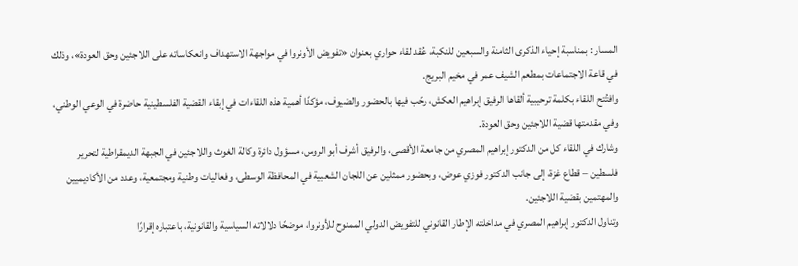المسار : بمناسبة إحياء الذكرى الثامنة والسبعين للنكبة، عُقد لقاء حواري بعنوان «تفويض الأونروا في مواجهة الاستهداف وانعكاساته على اللاجئين وحق العودة»، وذلك في قاعة الاجتماعات بمطعم الشيف عمر في مخيم البريج.
وافتُتح اللقاء بكلمة ترحيبية ألقاها الرفيق إبراهيم العكش، رحّب فيها بالحضور والضيوف، مؤكدًا أهمية هذه اللقاءات في إبقاء القضية الفلسطينية حاضرة في الوعي الوطني، وفي مقدمتها قضية اللاجئين وحق العودة.
وشارك في اللقاء كل من الدكتور إبراهيم المصري من جامعة الأقصى، والرفيق أشرف أبو الروس، مسؤول دائرة وكالة الغوث واللاجئين في الجبهة الديمقراطية لتحرير فلسطين – قطاع غزة، إلى جانب الدكتور فوزي عوض، وبحضور ممثلين عن اللجان الشعبية في المحافظة الوسطى، وفعاليات وطنية ومجتمعية، وعدد من الأكاديميين والمهتمين بقضية اللاجئين.
وتناول الدكتور إبراهيم المصري في مداخلته الإطار القانوني للتفويض الدولي الممنوح للأونروا، موضحًا دلالاته السياسية والقانونية، باعتباره إقرارًا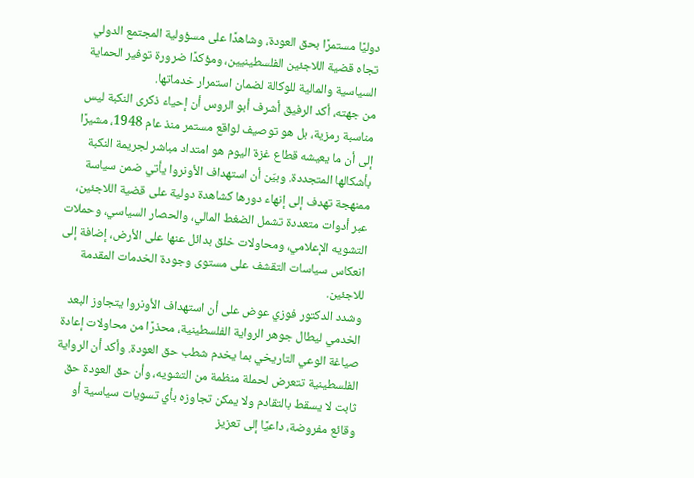دوليًا مستمرًا بحق العودة، وشاهدًا على مسؤولية المجتمع الدولي تجاه قضية اللاجئين الفلسطينيين، ومؤكدًا ضرورة توفير الحماية السياسية والمالية للوكالة لضمان استمرار خدماتها.
من جهته، أكد الرفيق أشرف أبو الروس أن إحياء ذكرى النكبة ليس مناسبة رمزية، بل هو توصيف لواقع مستمر منذ عام 1948، مشيرًا إلى أن ما يعيشه قطاع غزة اليوم هو امتداد مباشر لجريمة النكبة بأشكالها المتجددة. وبيّن أن استهداف الأونروا يأتي ضمن سياسة ممنهجة تهدف إلى إنهاء دورها كشاهدة دولية على قضية اللاجئين، عبر أدوات متعددة تشمل الضغط المالي، والحصار السياسي، وحملات التشويه الإعلامي، ومحاولات خلق بدائل عنها على الأرض، إضافة إلى انعكاس سياسات التقشف على مستوى وجودة الخدمات المقدمة للاجئين.
وشدد الدكتور فوزي عوض على أن استهداف الأونروا يتجاوز البعد الخدمي ليطال جوهر الرواية الفلسطينية، محذرًا من محاولات إعادة صياغة الوعي التاريخي بما يخدم شطب حق العودة. وأكد أن الرواية الفلسطينية تتعرض لحملة منظمة من التشويه، وأن حق العودة حق ثابت لا يسقط بالتقادم ولا يمكن تجاوزه بأي تسويات سياسية أو وقائع مفروضة، داعيًا إلى تعزيز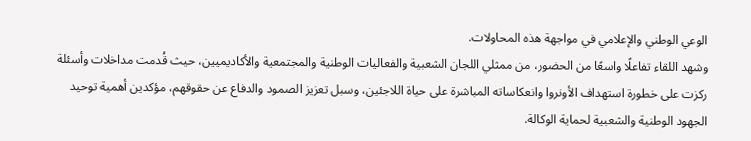الوعي الوطني والإعلامي في مواجهة هذه المحاولات.
وشهد اللقاء تفاعلًا واسعًا من الحضور، من ممثلي اللجان الشعبية والفعاليات الوطنية والمجتمعية والأكاديميين، حيث قُدمت مداخلات وأسئلة ركزت على خطورة استهداف الأونروا وانعكاساته المباشرة على حياة اللاجئين، وسبل تعزيز الصمود والدفاع عن حقوقهم، مؤكدين أهمية توحيد الجهود الوطنية والشعبية لحماية الوكالة.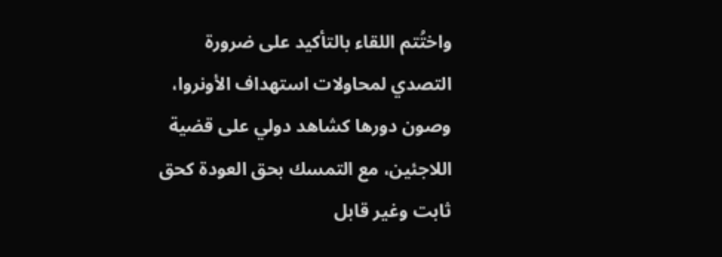واختُتم اللقاء بالتأكيد على ضرورة التصدي لمحاولات استهداف الأونروا، وصون دورها كشاهد دولي على قضية اللاجئين، مع التمسك بحق العودة كحق ثابت وغير قابل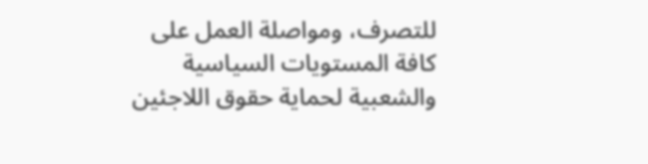للتصرف، ومواصلة العمل على كافة المستويات السياسية والشعبية لحماية حقوق اللاجئين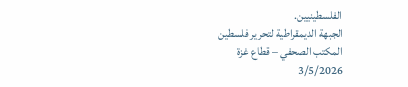الفلسطينيين.
الجبهة الديمقراطية لتحرير فلسطين
المكتب الصحفي – قطاع غزة
3/5/2026